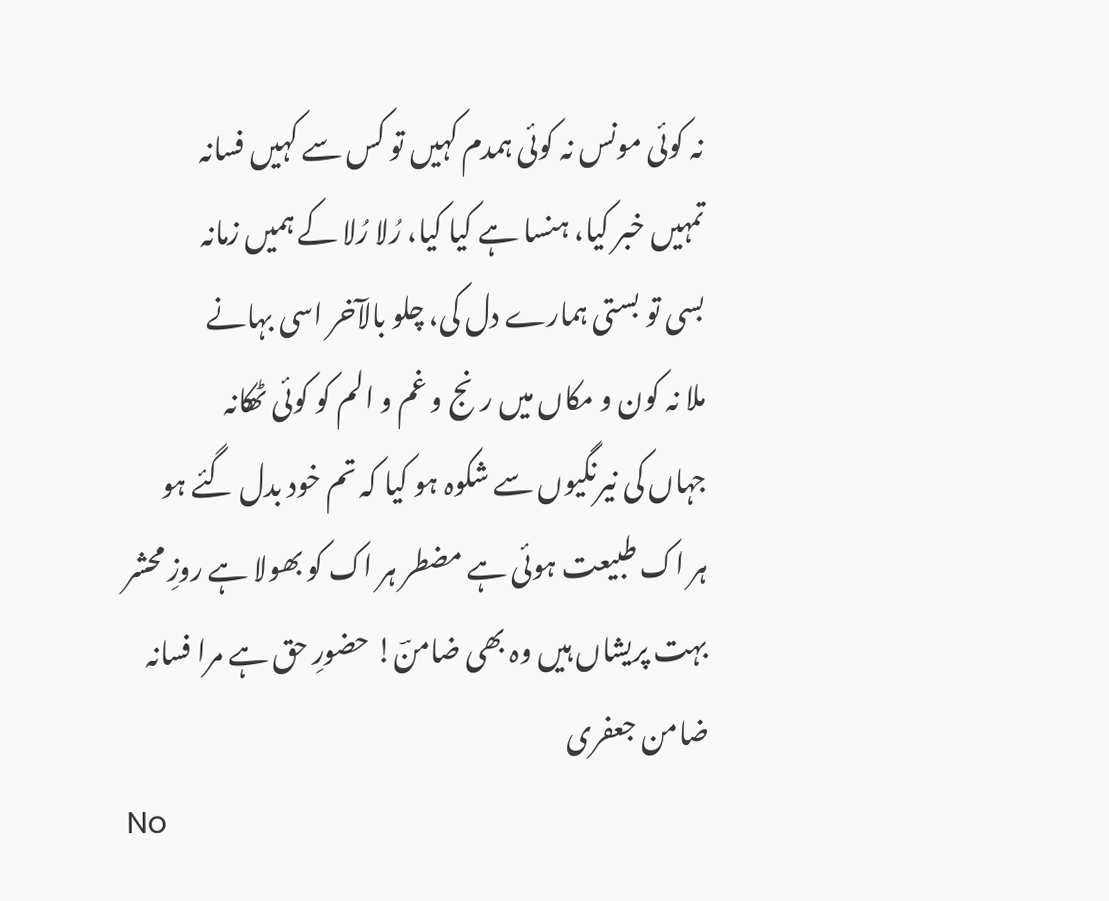نہ کوئی مونس نہ کوئی ہمدم کہیں تو کس سے کہیں فسانہ
تمہیں خبر کیا، ہنسا ہے کیا کیا، رُلا رُلا کے ہمیں زمانہ
بسی تو بستی ہمارے دل کی، چلو بالآخر اسی بہانے
ملا نہ کون و مکاں میں رنج و غم و الم کو کوئی ٹھکانہ
جہاں کی نیرنگیوں سے شکوہ ہو کیا کہ تم خود بدل گئے ہو
ہر اک طبیعت ہوئی ہے مضطر ہر اک کو بھولا ہے روزِ محشر
بہت پریشاں ہیں وہ بھی ضامنؔ! حضورِ حق ہے مرا فسانہ
ضامن جعفری
No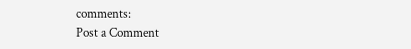comments:
Post a Comment